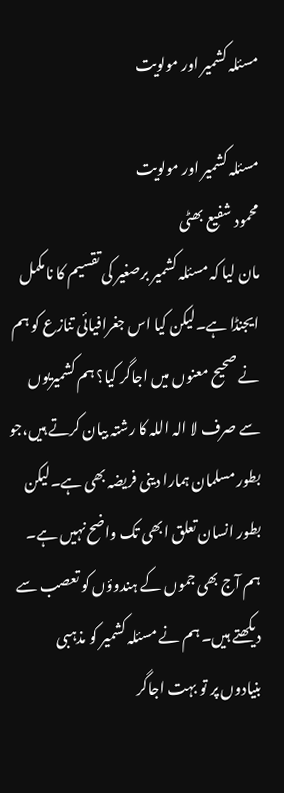مسئلہ کشمیر اور مولویت

مسئلہ کشمیر اور مولویت
محمود شفیع بھٹی
مان لیا کہ مسئلہ کشمیر برصغیر کی تقسیم کا نامکمل ایجنڈا ہے۔لیکن کیا اس جغرافیائی تنازع کو ہم نے صحیح معنوں میں اجاگر کیا؟ ہم کشمیریوں سے صرف لا الہ اللہ کا رشتہ بیان کرتے ہیں،جو بطور مسلمان ہمارا دینی فریضہ بھی ہے۔لیکن بطور انسان تعلق ابھی تک واضح نہیں ہے۔ ہم آج بھی جموں کے ہندوؤں کو تعصب سے دیکھتے ہیں۔ ہم نے مسئلہ کشمیر کو مذہبی بنیادوں پر تو بہت اجاگر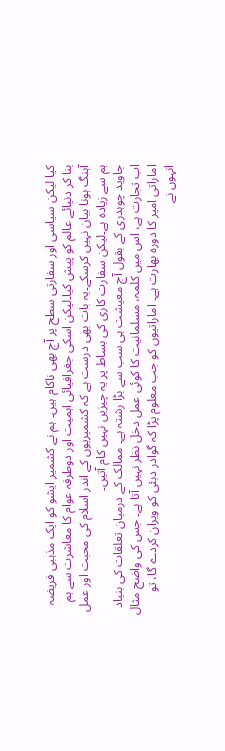کیا لیکن سیاسی اور سفارتی سطح پر آج بھی ناکام ہیں۔ ہم نے کشمیر ایشو کو ایک مذہبی فریضہ بنا کر دنیائے عالم کو پیش کیا۔لیکن اسکی جغرافیائی اہمیت اور دوطرفہ عوام کا معاشرت سے ہم آہنگ ہونا بیان نہیں کرسکے۔یہ بات بھی درست ہے کہ کشمیریوں کے اندر اسلام کی محبت اور عمل ہم سے زیادہ ہے۔لیکن سفارت کاری کی بساط پر یہ چیزیں نہیں کام آتیں۔
جاوید چوہدری کے بقول آج معیشت ہی سب سے بڑا رشتہ ہے۔ ممالک کے درمیان تعلقات کی بنیاد اب تجارت ہے، اس میں کلمہ، مسلمانیت کا کوئی عمل دخل نظر نہیں آتا ہے۔ جس کی واضح مثال اماراتی امیر کا دورہ بھارت ہے۔ اماراتیوں کو جب معلوم پڑا کہ گوادر دبئی کو ویران کردے گا، تو انہوں نے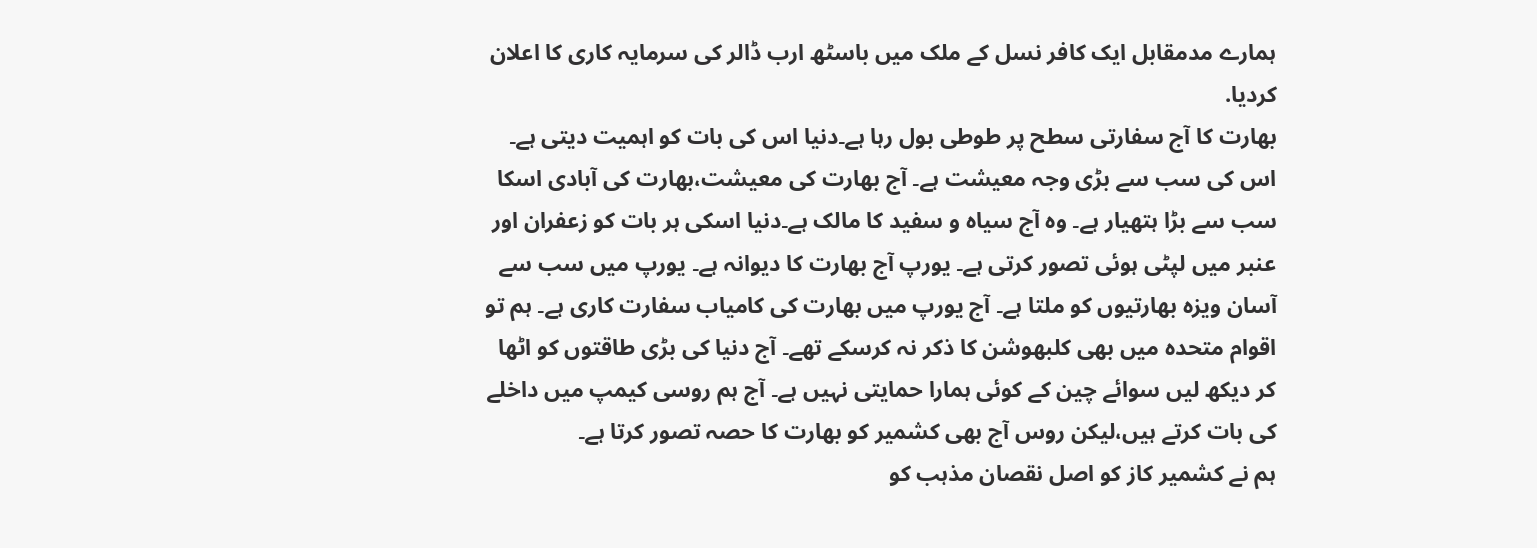ہمارے مدمقابل ایک کافر نسل کے ملک میں باسٹھ ارب ڈالر کی سرمایہ کاری کا اعلان کردیا.
بھارت کا آج سفارتی سطح پر طوطی بول رہا ہے۔دنیا اس کی بات کو اہمیت دیتی ہے۔ اس کی سب سے بڑی وجہ معیشت ہے۔ آج بھارت کی معیشت،بھارت کی آبادی اسکا سب سے بڑا ہتھیار ہے۔ وہ آج سیاہ و سفید کا مالک ہے۔دنیا اسکی ہر بات کو زعفران اور عنبر میں لپٹی ہوئی تصور کرتی ہے۔ یورپ آج بھارت کا دیوانہ ہے۔ یورپ میں سب سے آسان ویزہ بھارتیوں کو ملتا ہے۔ آج یورپ میں بھارت کی کامیاب سفارت کاری ہے۔ ہم تو اقوام متحدہ میں بھی کلبھوشن کا ذکر نہ کرسکے تھے۔ آج دنیا کی بڑی طاقتوں کو اٹھا کر دیکھ لیں سوائے چین کے کوئی ہمارا حمایتی نہیں ہے۔ آج ہم روسی کیمپ میں داخلے کی بات کرتے ہیں،لیکن روس آج بھی کشمیر کو بھارت کا حصہ تصور کرتا ہے۔
ہم نے کشمیر کاز کو اصل نقصان مذہب کو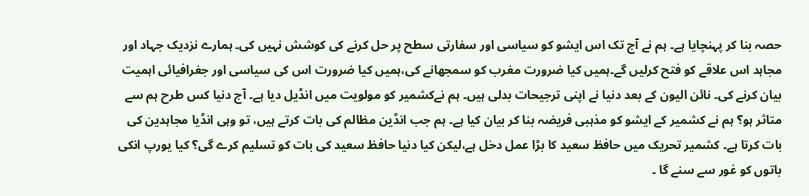حصہ بنا کر پہنچایا ہے۔ ہم نے آج تک اس ایشو کو سیاسی اور سفارتی سطح پر حل کرنے کی کوشش نہیں کی۔ ہمارے نزدیک جہاد اور مجاہد اس علاقے کو فتح کرلیں گے۔ہمیں کیا ضرورت مغرب کو سمجھانے کی،ہمیں کیا ضرورت اس کی سیاسی اور جغرافیائی اہمیت بیان کرنے کی۔ نائن الیون کے بعد دنیا نے اپنی ترجیحات بدلی ہیں۔ ہم نےکشمیر کو مولویت میں انڈیل دیا ہے۔ آج دنیا کس طرح ہم سے متاثر ہو؟ ہم نے کشمیر کے ایشو کو مذہبی فریضہ بنا کر بیان کیا ہے۔ ہم جب انڈین مظالم کی بات کرتے ہیں، تو وہی انڈیا مجاہدین کی بات کرتا ہے۔ کشمیر تحریک میں حافظ سعید کا بڑا عمل دخل ہے،لیکن کیا دنیا حافظ سعید کی بات کو تسلیم کرے گی؟ کیا یورپ انکی باتوں کو غور سے سنے گا ۔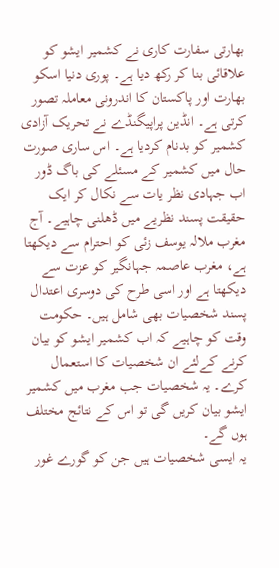بھارتی سفارت کاری نے کشمیر ایشو کو علاقائی بنا کر رکھ دیا ہے۔ پوری دنیا اسکو بھارت اور پاکستان کا اندرونی معاملہ تصور کرتی ہے۔ انڈین پراپیگنڈے نے تحریک آزادی کشمیر کو بدنام کردیا ہے۔ اس ساری صورت حال میں کشمیر کے مسئلے کی باگ ڈور اب جہادی نظر یات سے نکال کر ایک حقیقت پسند نظریے میں ڈھلنی چاہیے۔ آج مغرب ملالہ یوسف زئی کو احترام سے دیکھتا ہے، مغرب عاصمہ جہانگیر کو عزت سے دیکھتا ہے اور اسی طرح کی دوسری اعتدال پسند شخصیات بھی شامل ہیں۔ حکومت وقت کو چاہیے کہ اب کشمیر ایشو کو بیان کرنے کےلئے ان شخصیات کا استعمال کرے۔ یہ شخصیات جب مغرب میں کشمیر ایشو بیان کریں گی تو اس کے نتائج مختلف ہوں گے۔
یہ ایسی شخصیات ہیں جن کو گورے غور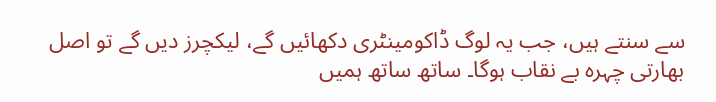سے سنتے ہیں، جب یہ لوگ ڈاکومینٹری دکھائیں گے، لیکچرز دیں گے تو اصل بھارتی چہرہ بے نقاب ہوگا۔ ساتھ ساتھ ہمیں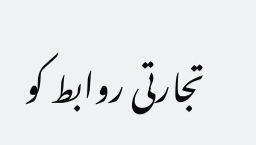تجارتی روابط کو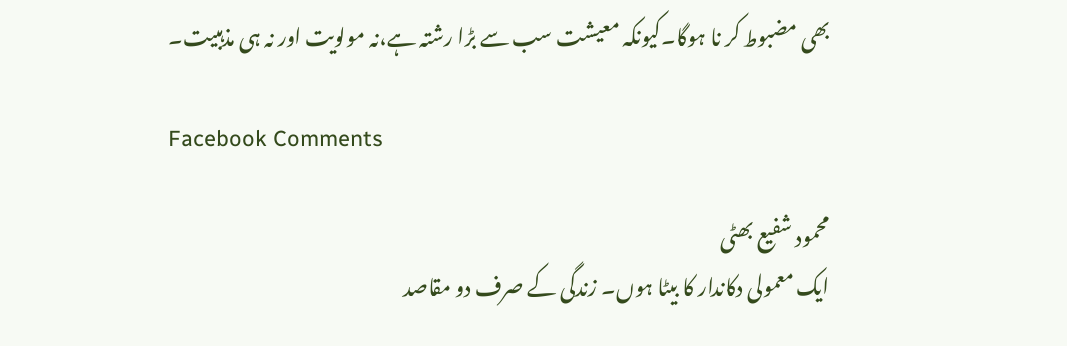بھی مضبوط کر نا ہوگا۔کیونکہ معیشت سب سے بڑا رشتہ ہے،نہ مولویت اور نہ ہی مذہبیت۔

Facebook Comments

محمود شفیع بھٹی
ایک معمولی دکاندار کا بیٹا ہوں۔ زندگی کے صرف دو مقاصد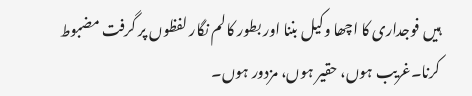ہیں فوجداری کا اچھا وکیل بننا اور بطور کالم نگار لفظوں پر گرفت مضبوط کرنا۔غریب ہوں، حقیر ہوں، مزدور ہوں۔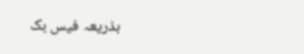بذریعہ فیس بک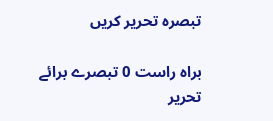تبصرہ تحریر کریں

براہ راست 0 تبصرے برائے تحریر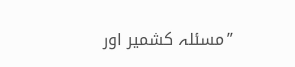”مسئلہ کشمیر اور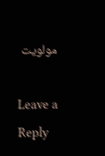مولویت

Leave a Reply